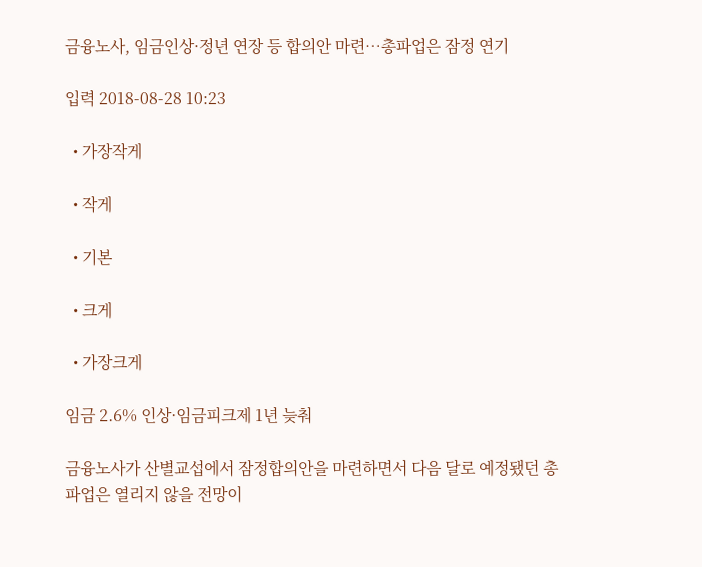금융노사, 임금인상·정년 연장 등 합의안 마련…총파업은 잠정 연기

입력 2018-08-28 10:23

  • 가장작게

  • 작게

  • 기본

  • 크게

  • 가장크게

임금 2.6% 인상·임금피크제 1년 늦춰

금융노사가 산별교섭에서 잠정합의안을 마련하면서 다음 달로 예정됐던 총파업은 열리지 않을 전망이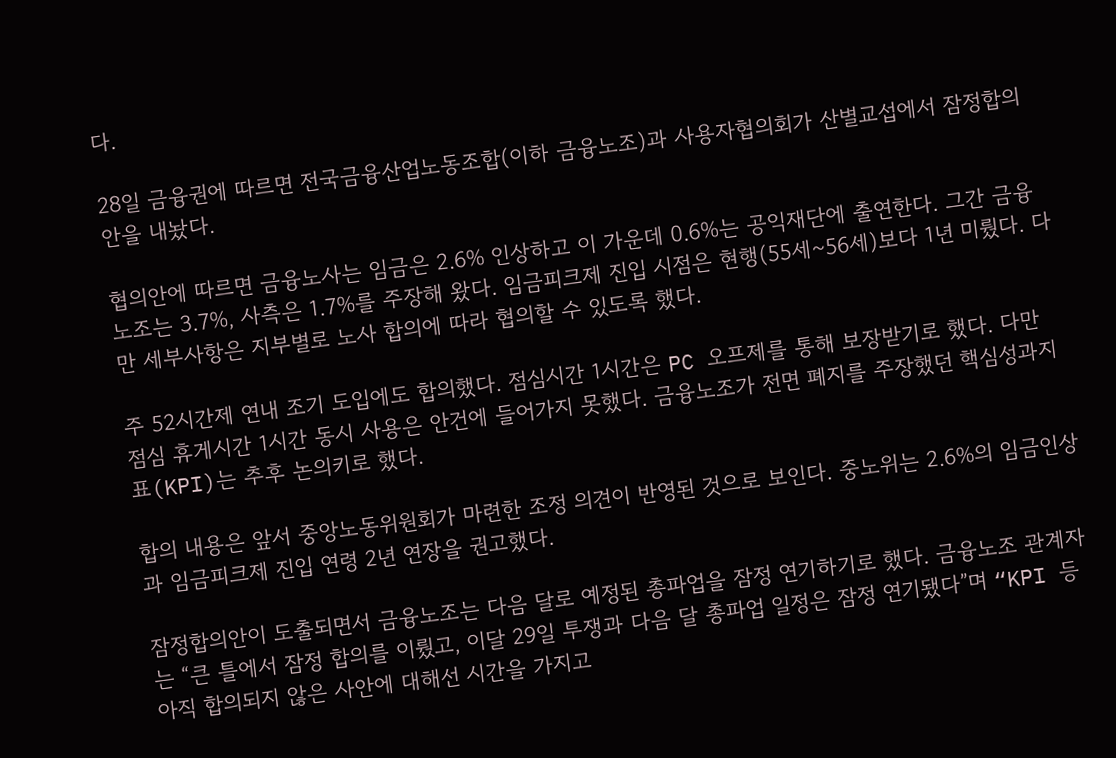다.

28일 금융권에 따르면 전국금융산업노동조합(이하 금융노조)과 사용자협의회가 산별교섭에서 잠정합의안을 내놨다.

협의안에 따르면 금융노사는 임금은 2.6% 인상하고 이 가운데 0.6%는 공익재단에 출연한다. 그간 금융노조는 3.7%, 사측은 1.7%를 주장해 왔다. 임금피크제 진입 시점은 현행(55세~56세)보다 1년 미뤘다. 다만 세부사항은 지부별로 노사 합의에 따라 협의할 수 있도록 했다.

주 52시간제 연내 조기 도입에도 합의했다. 점심시간 1시간은 PC 오프제를 통해 보장받기로 했다. 다만 점심 휴게시간 1시간 동시 사용은 안건에 들어가지 못했다. 금융노조가 전면 폐지를 주장했던 핵심성과지표(KPI)는 추후 논의키로 했다.

합의 내용은 앞서 중앙노동위원회가 마련한 조정 의견이 반영된 것으로 보인다. 중노위는 2.6%의 임금인상과 임금피크제 진입 연령 2년 연장을 권고했다.

잠정합의안이 도출되면서 금융노조는 다음 달로 예정된 총파업을 잠정 연기하기로 했다. 금융노조 관계자는 “큰 틀에서 잠정 합의를 이뤘고, 이달 29일 투쟁과 다음 달 총파업 일정은 잠정 연기됐다”며 “KPI 등 아직 합의되지 않은 사안에 대해선 시간을 가지고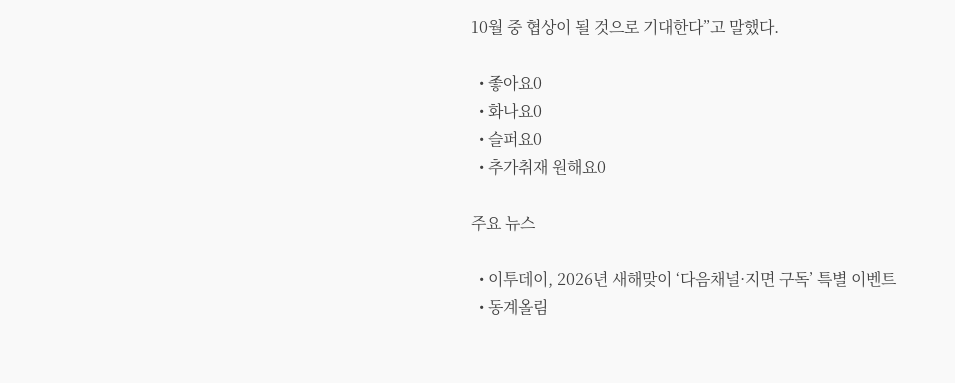10월 중 협상이 될 것으로 기대한다”고 말했다.

  • 좋아요0
  • 화나요0
  • 슬퍼요0
  • 추가취재 원해요0

주요 뉴스

  • 이투데이, 2026년 새해맞이 ‘다음채널·지면 구독’ 특별 이벤트
  • 동계올림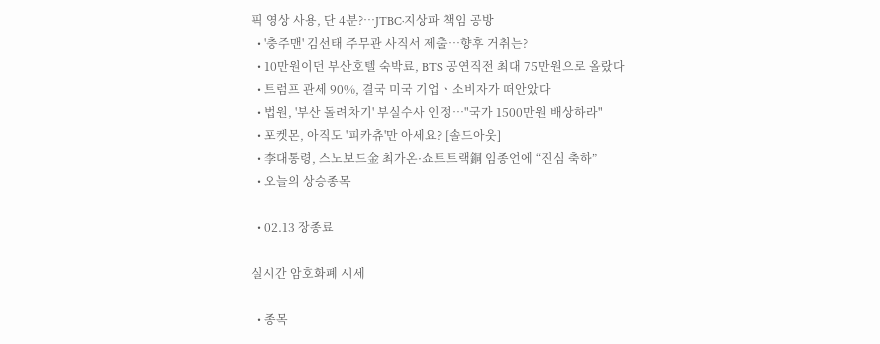픽 영상 사용, 단 4분?…JTBC·지상파 책임 공방
  • '충주맨' 김선태 주무관 사직서 제출…향후 거취는?
  • 10만원이던 부산호텔 숙박료, BTS 공연직전 최대 75만원으로 올랐다
  • 트럼프 관세 90%, 결국 미국 기업ㆍ소비자가 떠안았다
  • 법원, '부산 돌려차기' 부실수사 인정…"국가 1500만원 배상하라"
  • 포켓몬, 아직도 '피카츄'만 아세요? [솔드아웃]
  • 李대통령, 스노보드金 최가온·쇼트트랙銅 임종언에 “진심 축하”
  • 오늘의 상승종목

  • 02.13 장종료

실시간 암호화폐 시세

  • 종목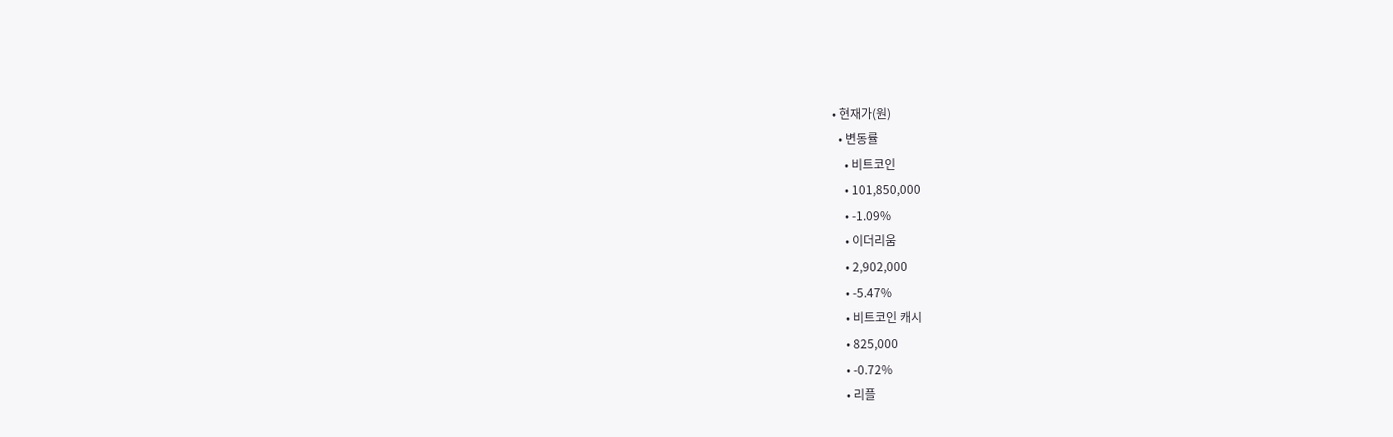• 현재가(원)
  • 변동률
    • 비트코인
    • 101,850,000
    • -1.09%
    • 이더리움
    • 2,902,000
    • -5.47%
    • 비트코인 캐시
    • 825,000
    • -0.72%
    • 리플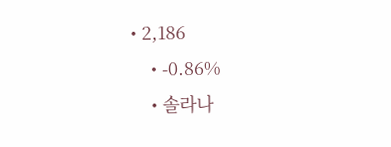• 2,186
    • -0.86%
    • 솔라나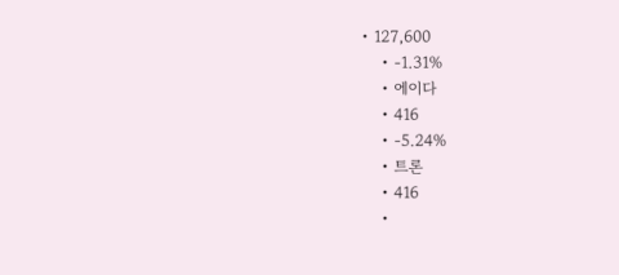• 127,600
    • -1.31%
    • 에이다
    • 416
    • -5.24%
    • 트론
    • 416
    •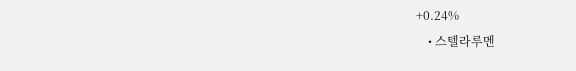+0.24%
    • 스텔라루멘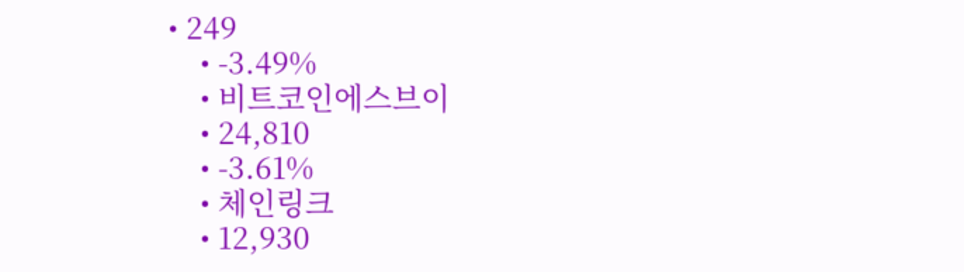• 249
    • -3.49%
    • 비트코인에스브이
    • 24,810
    • -3.61%
    • 체인링크
    • 12,930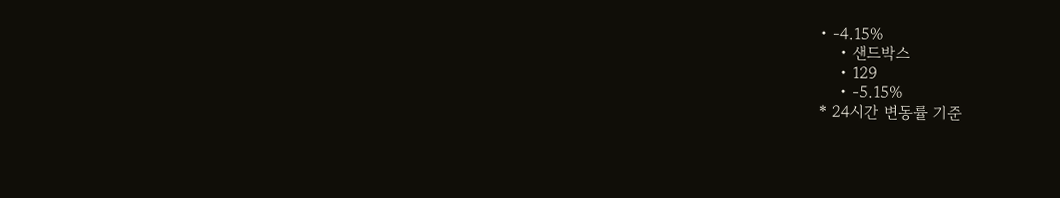• -4.15%
    • 샌드박스
    • 129
    • -5.15%
* 24시간 변동률 기준